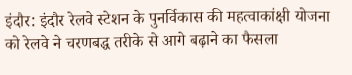इंदौर: इंदौर रेलवे स्टेशन के पुनर्विकास की महत्वाकांक्षी योजना को रेलवे ने चरणबद्ध तरीके से आगे बढ़ाने का फैसला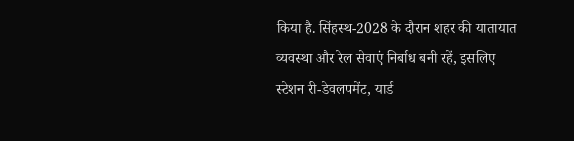किया है. सिंहस्थ-2028 के दौरान शहर की यातायात व्यवस्था और रेल सेवाएं निर्बाध बनी रहें, इसलिए स्टेशन री-डेवलपमेंट, यार्ड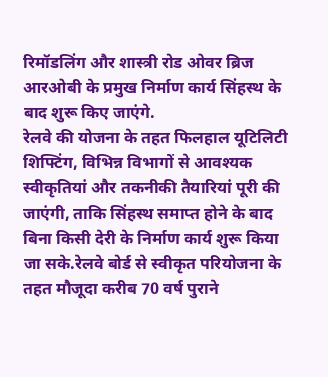रिमॉडलिंग और शास्त्री रोड ओवर ब्रिज आरओबी के प्रमुख निर्माण कार्य सिंहस्थ के बाद शुरू किए जाएंगे.
रेलवे की योजना के तहत फिलहाल यूटिलिटी शिफ्टिंग, विभिन्न विभागों से आवश्यक स्वीकृतियां और तकनीकी तैयारियां पूरी की जाएंगी, ताकि सिंहस्थ समाप्त होने के बाद बिना किसी देरी के निर्माण कार्य शुरू किया जा सके.रेलवे बोर्ड से स्वीकृत परियोजना के तहत मौजूदा करीब 70 वर्ष पुराने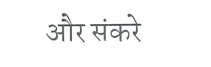और संकरे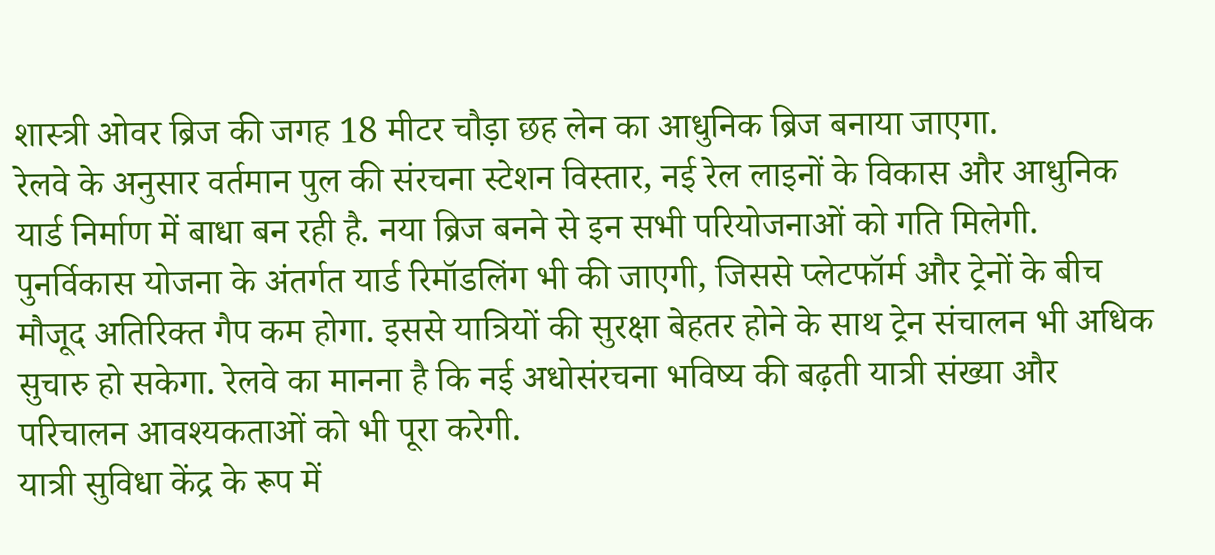शास्त्री ओवर ब्रिज की जगह 18 मीटर चौड़ा छह लेन का आधुनिक ब्रिज बनाया जाएगा.
रेलवे के अनुसार वर्तमान पुल की संरचना स्टेशन विस्तार, नई रेल लाइनों के विकास और आधुनिक यार्ड निर्माण में बाधा बन रही है. नया ब्रिज बनने से इन सभी परियोजनाओं को गति मिलेगी. पुनर्विकास योजना के अंतर्गत यार्ड रिमॉडलिंग भी की जाएगी, जिससे प्लेटफॉर्म और ट्रेनों के बीच मौजूद अतिरिक्त गैप कम होगा. इससे यात्रियों की सुरक्षा बेहतर होने के साथ ट्रेन संचालन भी अधिक सुचारु हो सकेगा. रेलवे का मानना है कि नई अधोसंरचना भविष्य की बढ़ती यात्री संख्या और परिचालन आवश्यकताओं को भी पूरा करेगी.
यात्री सुविधा केंद्र के रूप में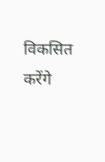विकसित करेंगे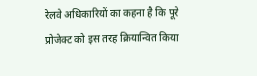रेलवे अधिकारियों का कहना है कि पूरे प्रोजेक्ट को इस तरह क्रियान्वित किया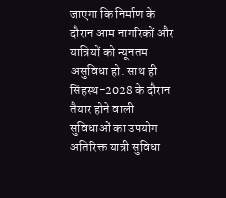जाएगा कि निर्माण के दौरान आम नागरिकों और यात्रियों को न्यूनतम असुविधा हो. साथ ही सिंहस्थ-2028 के दौरान तैयार होने वाली सुविधाओं का उपयोग अतिरिक्त यात्री सुविधा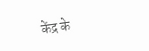केंद्र के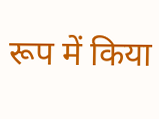रूप में किया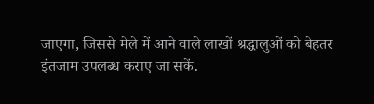जाएगा, जिससे मेले में आने वाले लाखों श्रद्धालुओं को बेहतर इंतजाम उपलब्ध कराए जा सकें.